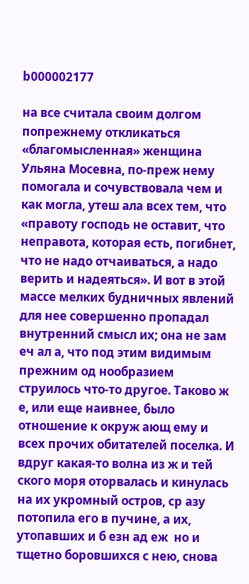b000002177

на все считала своим долгом попрежнему откликаться «благомысленная» женщина Ульяна Мосевна, по-преж нему помогала и сочувствовала чем и как могла, утеш ала всех тем, что «правоту господь не оставит, что неправота, которая есть, погибнет, что не надо отчаиваться, а надо верить и надеяться». И вот в этой массе мелких будничных явлений для нее совершенно пропадал внутренний смысл их; она не зам еч ал а, что под этим видимым прежним од нообразием струилось что-то другое. Таково ж е, или еще наивнее, было отношение к окруж ающ ему и всех прочих обитателей поселка. И вдруг какая-то волна из ж и тей  ского моря оторвалась и кинулась на их укромный остров, ср азу потопила его в пучине, а их, утопавших и б езн ад еж  но и тщетно боровшихся с нею, снова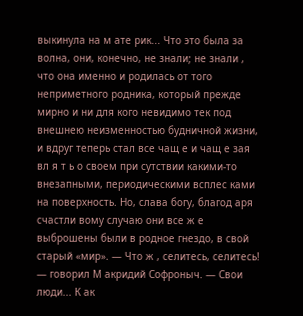выкинула на м ате рик... Что это была за волна, они, конечно, не знали; не знали , что она именно и родилась от того неприметного родника, который прежде мирно и ни для кого невидимо тек под внешнею неизменностью будничной жизни, и вдруг теперь стал все чащ е и чащ е зая вл я т ь о своем при сутствии какими-то внезапными, периодическими всплес ками на поверхность. Но, слава богу, благод аря счастли вому случаю они все ж е выброшены были в родное гнездо, в свой старый «мир». — Что ж , селитесь, селитесь! — говорил М акридий Софроныч. — Свои люди... К ак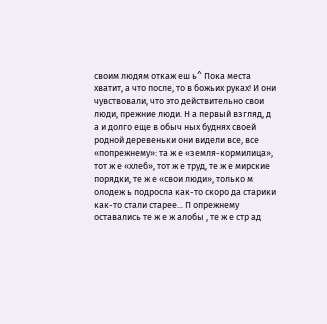своим людям откаж еш ь^ Пока места хватит, а что после, то в божьих руках! И они чувствовали, что это действительно свои люди, прежние люди. Н а первый взгляд, д а и долго еще в обыч ных буднях своей родной деревеньки они видели все, все «попрежнему»: та ж е «земля-кормилица», тот ж е «хлеб», тот ж е труд, те ж е мирские порядки, те ж е «свои люди», только м олодеж ь подросла как-то скоро да старики как-то стали старее... П опрежнему оставались те ж е ж алобы , те ж е стр ад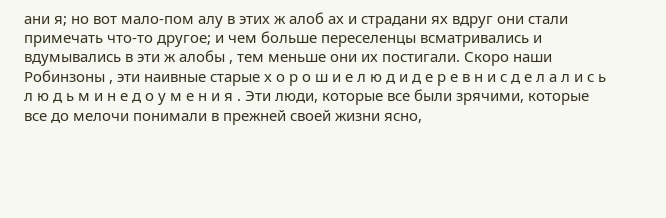ани я; но вот мало-пом алу в этих ж алоб ах и страдани ях вдруг они стали примечать что-то другое; и чем больше переселенцы всматривались и вдумывались в эти ж алобы , тем меньше они их постигали. Скоро наши Робинзоны , эти наивные старые х о р о ш и е л ю д и д е р е в н и с д е л а л и с ь л ю д ь м и н е д о у м е н и я . Эти люди, которые все были зрячими, которые все до мелочи понимали в прежней своей жизни ясно,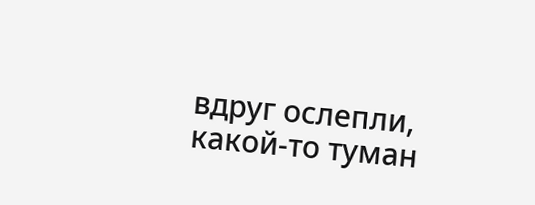вдруг ослепли, какой-то туман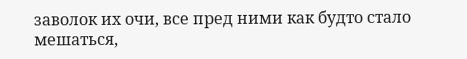заволок их очи, все пред ними как будто стало мешаться,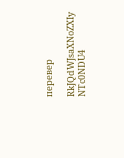перевер

RkJQdWJsaXNoZXIy NTc0NDU4